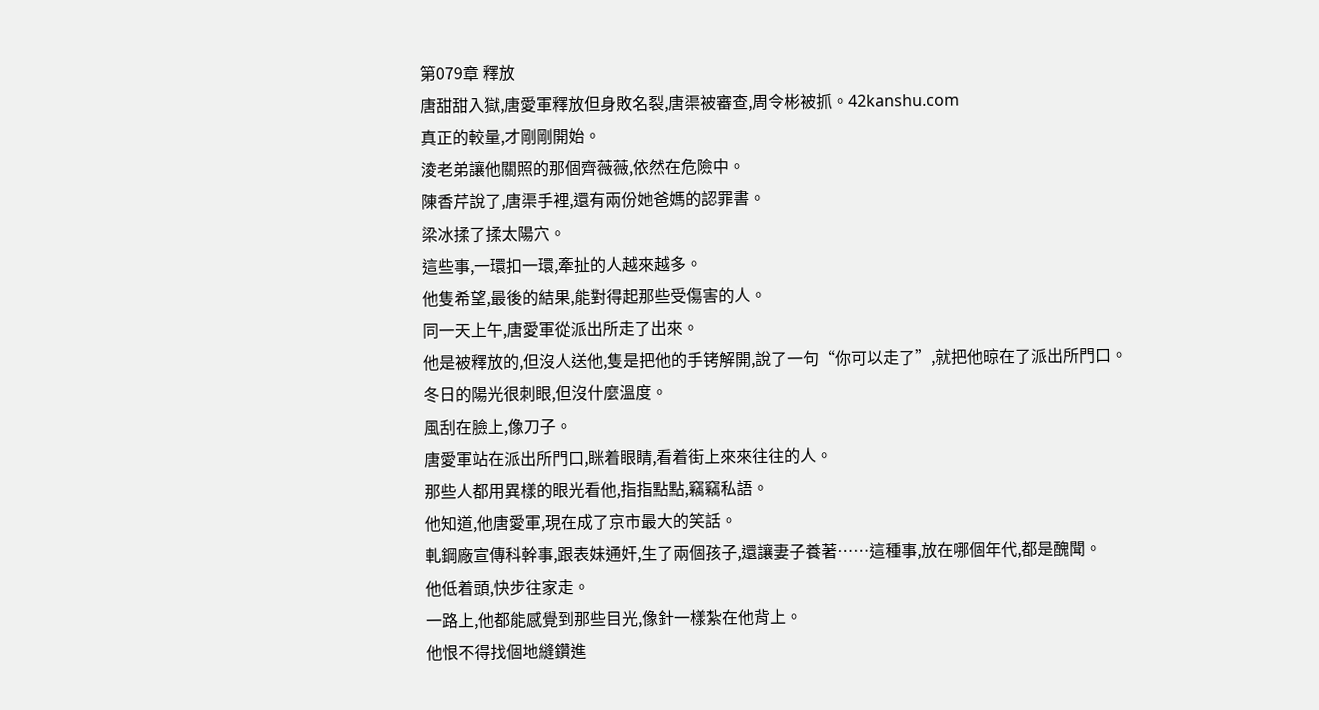第079章 釋放
唐甜甜入獄,唐愛軍釋放但身敗名裂,唐渠被審查,周令彬被抓。42kanshu.com
真正的較量,才剛剛開始。
淩老弟讓他關照的那個齊薇薇,依然在危險中。
陳香芹說了,唐渠手裡,還有兩份她爸媽的認罪書。
梁冰揉了揉太陽穴。
這些事,一環扣一環,牽扯的人越來越多。
他隻希望,最後的結果,能對得起那些受傷害的人。
同一天上午,唐愛軍從派出所走了出來。
他是被釋放的,但沒人送他,隻是把他的手铐解開,說了一句“你可以走了”,就把他晾在了派出所門口。
冬日的陽光很刺眼,但沒什麼溫度。
風刮在臉上,像刀子。
唐愛軍站在派出所門口,眯着眼睛,看着街上來來往往的人。
那些人都用異樣的眼光看他,指指點點,竊竊私語。
他知道,他唐愛軍,現在成了京市最大的笑話。
軋鋼廠宣傳科幹事,跟表妹通奸,生了兩個孩子,還讓妻子養著……這種事,放在哪個年代,都是醜聞。
他低着頭,快步往家走。
一路上,他都能感覺到那些目光,像針一樣紮在他背上。
他恨不得找個地縫鑽進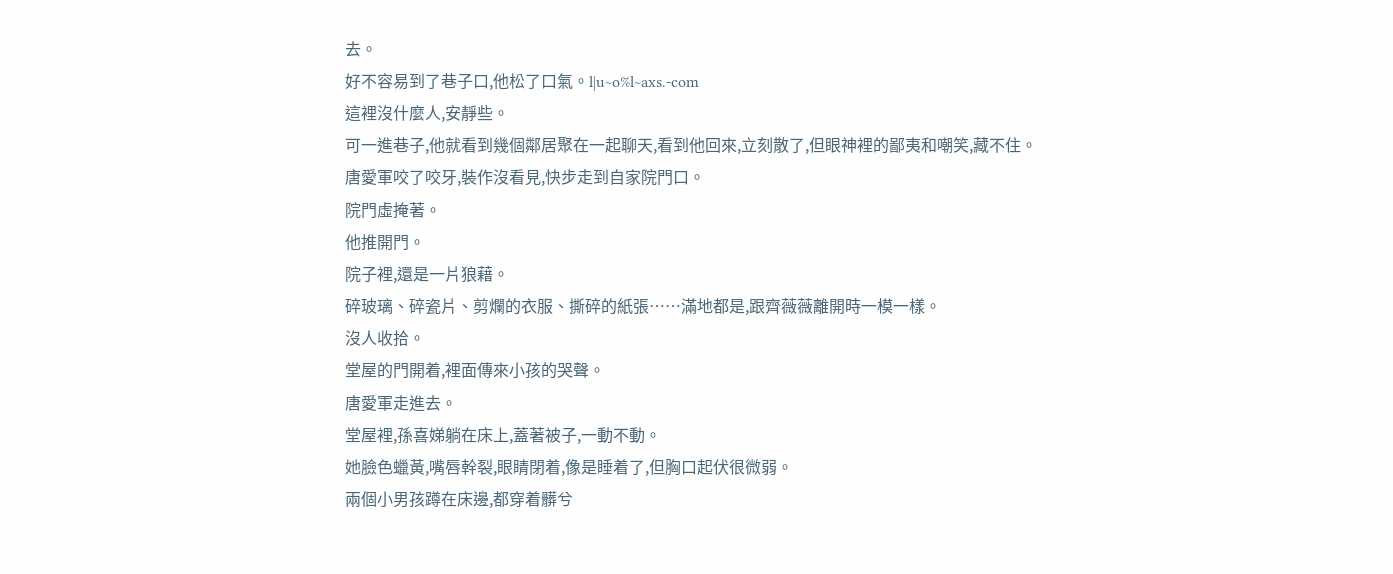去。
好不容易到了巷子口,他松了口氣。l|u~o%l~axs.-com
這裡沒什麼人,安靜些。
可一進巷子,他就看到幾個鄰居聚在一起聊天,看到他回來,立刻散了,但眼神裡的鄙夷和嘲笑,藏不住。
唐愛軍咬了咬牙,裝作沒看見,快步走到自家院門口。
院門虛掩著。
他推開門。
院子裡,還是一片狼藉。
碎玻璃、碎瓷片、剪爛的衣服、撕碎的紙張……滿地都是,跟齊薇薇離開時一模一樣。
沒人收拾。
堂屋的門開着,裡面傳來小孩的哭聲。
唐愛軍走進去。
堂屋裡,孫喜娣躺在床上,蓋著被子,一動不動。
她臉色蠟黃,嘴唇幹裂,眼睛閉着,像是睡着了,但胸口起伏很微弱。
兩個小男孩蹲在床邊,都穿着髒兮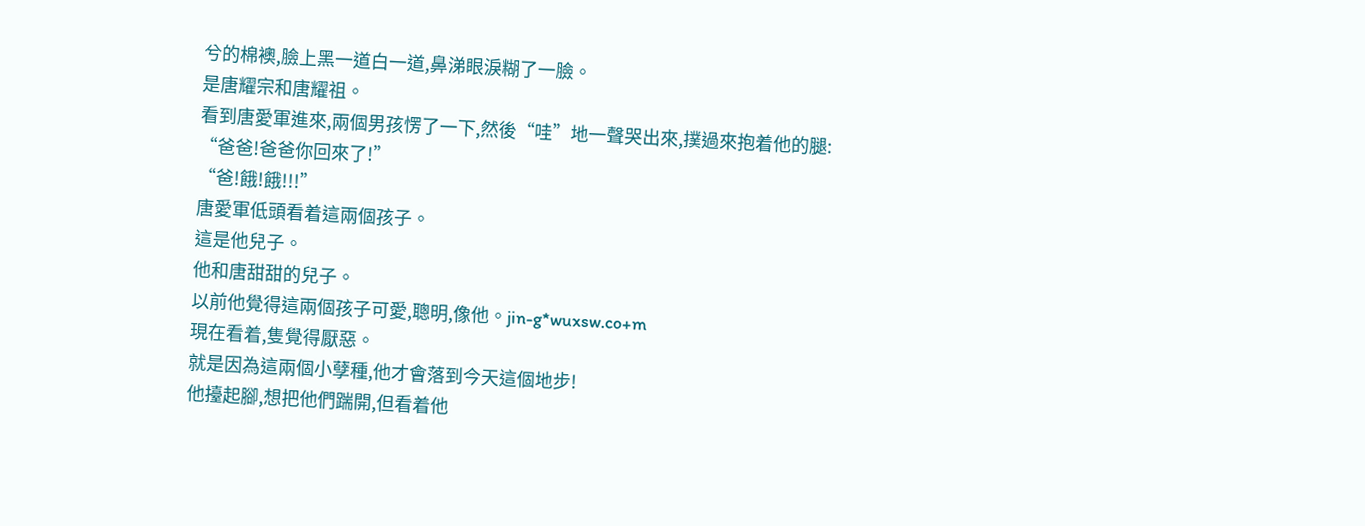兮的棉襖,臉上黑一道白一道,鼻涕眼淚糊了一臉。
是唐耀宗和唐耀祖。
看到唐愛軍進來,兩個男孩愣了一下,然後“哇”地一聲哭出來,撲過來抱着他的腿:
“爸爸!爸爸你回來了!”
“爸!餓!餓!!!”
唐愛軍低頭看着這兩個孩子。
這是他兒子。
他和唐甜甜的兒子。
以前他覺得這兩個孩子可愛,聰明,像他。jin-g*wuxsw.co+m
現在看着,隻覺得厭惡。
就是因為這兩個小孽種,他才會落到今天這個地步!
他擡起腳,想把他們踹開,但看着他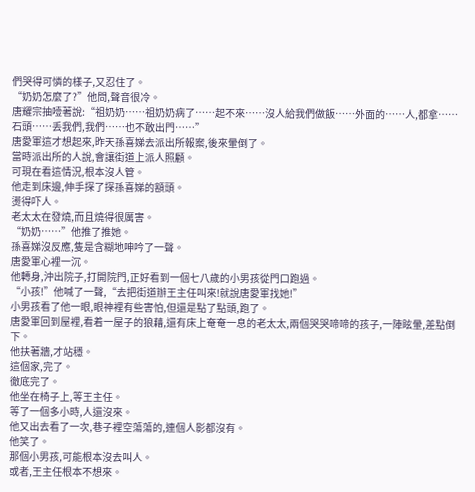們哭得可憐的樣子,又忍住了。
“奶奶怎麼了?”他問,聲音很冷。
唐耀宗抽噎著說:“祖奶奶……祖奶奶病了……起不來……沒人給我們做飯……外面的……人,都拿……石頭……丢我們,我們……也不敢出門……”
唐愛軍這才想起來,昨天孫喜娣去派出所報案,後來暈倒了。
當時派出所的人說,會讓街道上派人照顧。
可現在看這情況,根本沒人管。
他走到床邊,伸手探了探孫喜娣的額頭。
燙得吓人。
老太太在發燒,而且燒得很厲害。
“奶奶……”他推了推她。
孫喜娣沒反應,隻是含糊地呻吟了一聲。
唐愛軍心裡一沉。
他轉身,沖出院子,打開院門,正好看到一個七八歲的小男孩從門口跑過。
“小孩!”他喊了一聲,“去把街道辦王主任叫來!就說唐愛軍找她!”
小男孩看了他一眼,眼神裡有些害怕,但還是點了點頭,跑了。
唐愛軍回到屋裡,看着一屋子的狼藉,還有床上奄奄一息的老太太,兩個哭哭啼啼的孩子,一陣眩暈,差點倒下。
他扶著牆,才站穩。
這個家,完了。
徹底完了。
他坐在椅子上,等王主任。
等了一個多小時,人還沒來。
他又出去看了一次,巷子裡空蕩蕩的,連個人影都沒有。
他笑了。
那個小男孩,可能根本沒去叫人。
或者,王主任根本不想來。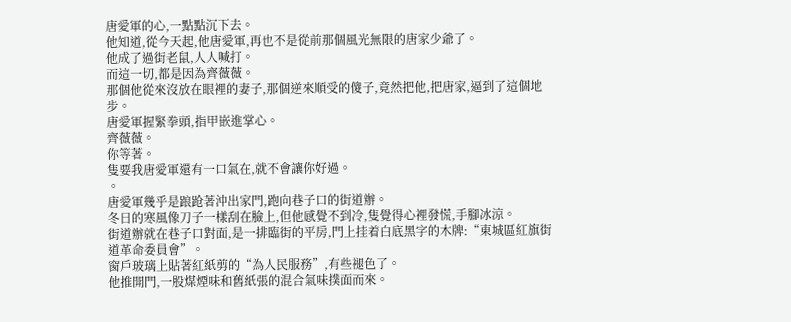唐愛軍的心,一點點沉下去。
他知道,從今天起,他唐愛軍,再也不是從前那個風光無限的唐家少爺了。
他成了過街老鼠,人人喊打。
而這一切,都是因為齊薇薇。
那個他從來沒放在眼裡的妻子,那個逆來順受的傻子,竟然把他,把唐家,逼到了這個地步。
唐愛軍握緊拳頭,指甲嵌進掌心。
齊薇薇。
你等著。
隻要我唐愛軍還有一口氣在,就不會讓你好過。
。
唐愛軍幾乎是踉跄著沖出家門,跑向巷子口的街道辦。
冬日的寒風像刀子一樣刮在臉上,但他感覺不到冷,隻覺得心裡發慌,手腳冰涼。
街道辦就在巷子口對面,是一排臨街的平房,門上挂着白底黑字的木牌:“東城區紅旗街道革命委員會”。
窗戶玻璃上貼著紅紙剪的“為人民服務”,有些褪色了。
他推開門,一股煤煙味和舊紙張的混合氣味撲面而來。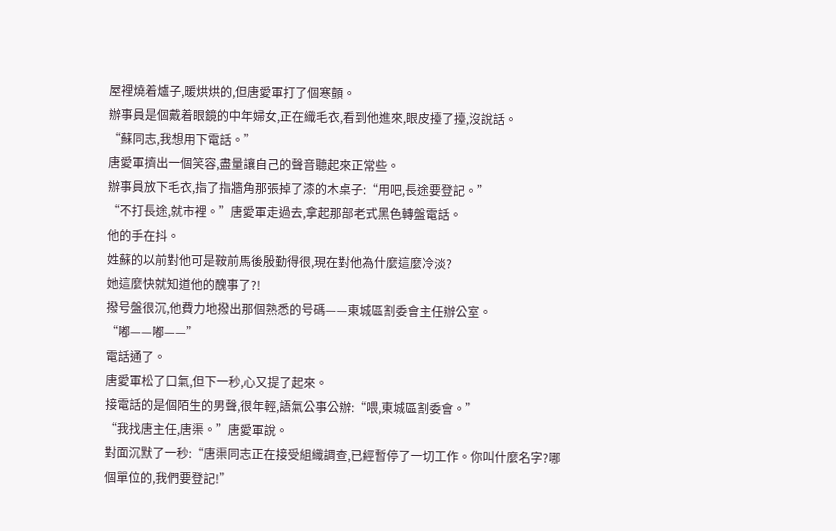屋裡燒着爐子,暖烘烘的,但唐愛軍打了個寒顫。
辦事員是個戴着眼鏡的中年婦女,正在織毛衣,看到他進來,眼皮擡了擡,沒說話。
“蘇同志,我想用下電話。”
唐愛軍擠出一個笑容,盡量讓自己的聲音聽起來正常些。
辦事員放下毛衣,指了指牆角那張掉了漆的木桌子:“用吧,長途要登記。”
“不打長途,就市裡。”唐愛軍走過去,拿起那部老式黑色轉盤電話。
他的手在抖。
姓蘇的以前對他可是鞍前馬後殷勤得很,現在對他為什麼這麼冷淡?
她這麼快就知道他的醜事了?!
撥号盤很沉,他費力地撥出那個熟悉的号碼——東城區割委會主任辦公室。
“嘟——嘟——”
電話通了。
唐愛軍松了口氣,但下一秒,心又提了起來。
接電話的是個陌生的男聲,很年輕,語氣公事公辦:“喂,東城區割委會。”
“我找唐主任,唐渠。”唐愛軍說。
對面沉默了一秒:“唐渠同志正在接受組織調查,已經暫停了一切工作。你叫什麼名字?哪個單位的,我們要登記!”